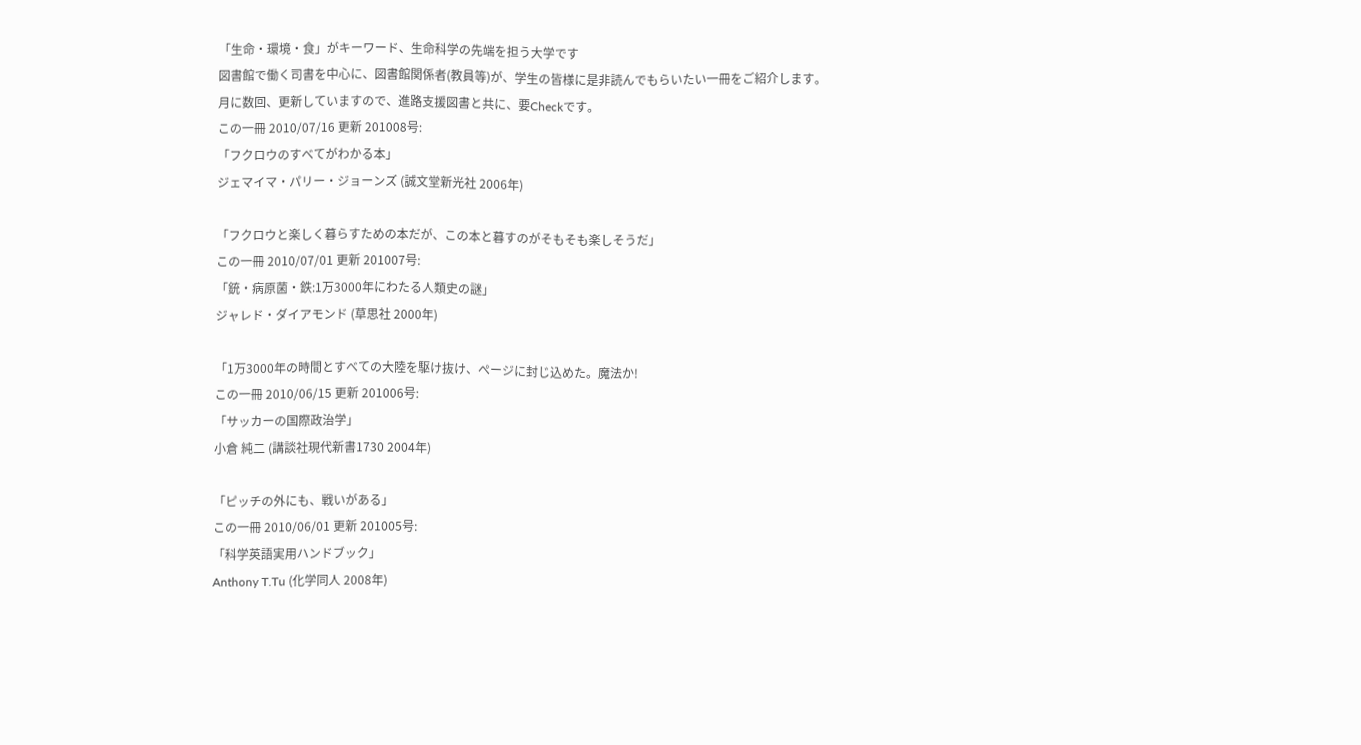「生命・環境・食」がキーワード、生命科学の先端を担う大学です
図書館で働く司書を中心に、図書館関係者(教員等)が、学生の皆様に是非読んでもらいたい一冊をご紹介します。
月に数回、更新していますので、進路支援図書と共に、要Checkです。
この一冊 2010/07/16 更新 201008号:
「フクロウのすべてがわかる本」
ジェマイマ・パリー・ジョーンズ (誠文堂新光社 2006年)

「フクロウと楽しく暮らすための本だが、この本と暮すのがそもそも楽しそうだ」
この一冊 2010/07/01 更新 201007号:
「銃・病原菌・鉄:1万3000年にわたる人類史の謎」
ジャレド・ダイアモンド (草思社 2000年)

「1万3000年の時間とすべての大陸を駆け抜け、ぺージに封じ込めた。魔法か!
この一冊 2010/06/15 更新 201006号:
「サッカーの国際政治学」
小倉 純二 (講談社現代新書1730 2004年)

「ピッチの外にも、戦いがある」
この一冊 2010/06/01 更新 201005号:
「科学英語実用ハンドブック」
Anthony T.Tu (化学同人 2008年)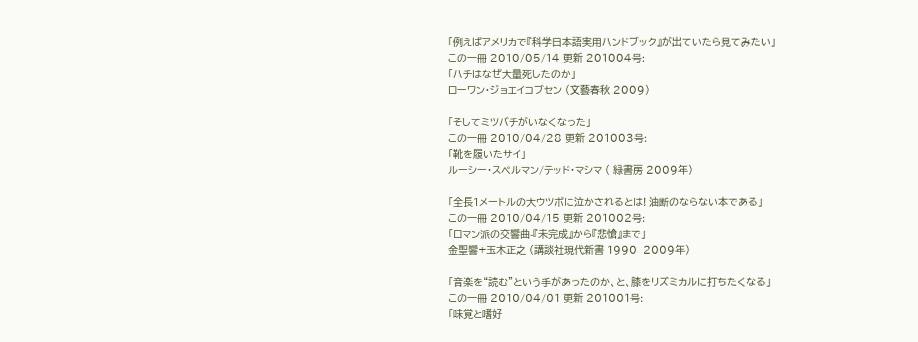「例えばアメリカで『科学日本語実用ハンドブック』が出ていたら見てみたい」
この一冊 2010/05/14 更新 201004号:
「ハチはなぜ大量死したのか」
ローワン・ジョエイコブセン (文藝春秋 2009)

「そしてミツバチがいなくなった」
この一冊 2010/04/28 更新 201003号:
「靴を履いたサイ」
ルーシー・スペルマン/テッド・マシマ ( 緑書房 2009年)

「全長1メートルの大ウツボに泣かされるとは! 油断のならない本である」
この一冊 2010/04/15 更新 201002号:
「ロマン派の交響曲-『未完成』から『悲愴』まで」
金聖響+玉木正之 (講談社現代新書 1990  2009年)

「音楽を“読む”という手があったのか、と、膝をリズミカルに打ちたくなる」
この一冊 2010/04/01 更新 201001号:
「味覚と嗜好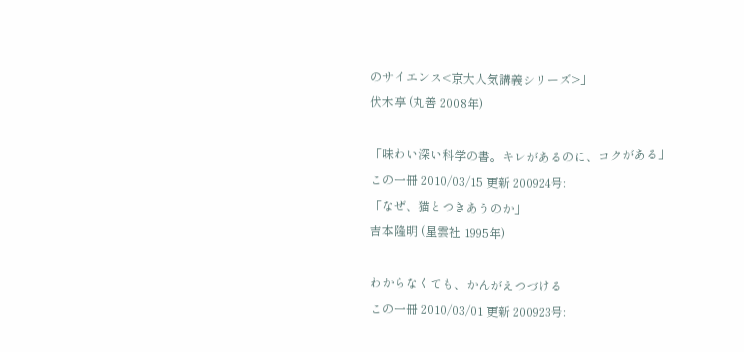のサイエンス<京大人気講義シリーズ>」
伏木享 (丸善 2008年)

「味わい深い科学の書。キレがあるのに、コクがある」
この一冊 2010/03/15 更新 200924号:
「なぜ、猫とつきあうのか」
吉本隆明 (星雲社 1995年)

わからなくても、かんがえつづける
この一冊 2010/03/01 更新 200923号: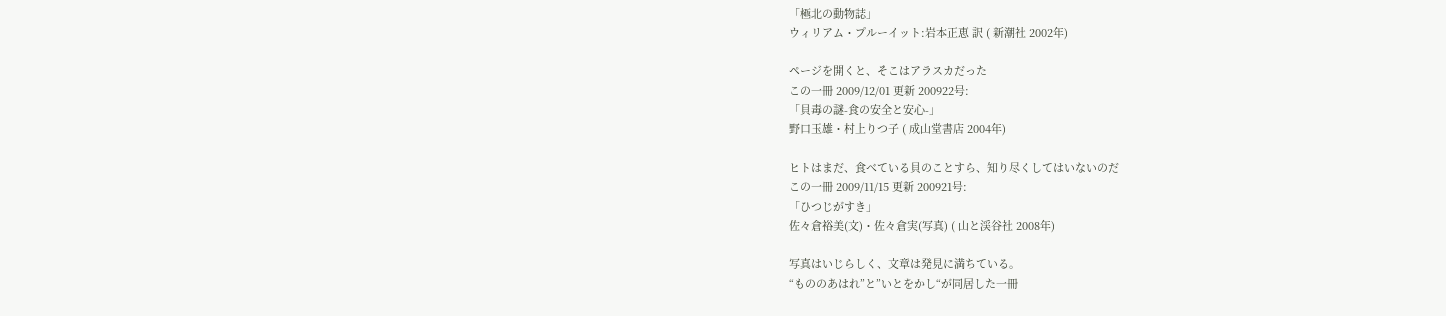「極北の動物誌」
ウィリアム・プルーイット:岩本正恵 訳 ( 新潮社 2002年)

ページを開くと、そこはアラスカだった
この一冊 2009/12/01 更新 200922号:
「貝毒の謎-食の安全と安心-」
野口玉雄・村上りつ子 ( 成山堂書店 2004年)

ヒトはまだ、食べている貝のことすら、知り尽くしてはいないのだ
この一冊 2009/11/15 更新 200921号:
「ひつじがすき」
佐々倉裕美(文)・佐々倉実(写真) ( 山と渓谷社 2008年)

写真はいじらしく、文章は発見に満ちている。
“もののあはれ”と”いとをかし“が同居した一冊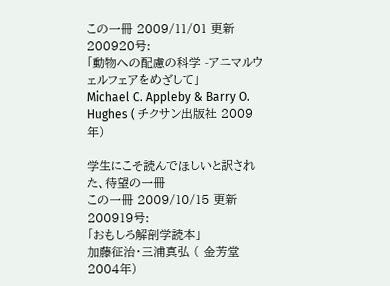この一冊 2009/11/01 更新 200920号:
「動物への配慮の科学 -アニマルウェルフェアをめざして」
Michael C. Appleby & Barry O. Hughes ( チクサン出版社 2009年)

学生にこそ読んでほしいと訳された、待望の一冊
この一冊 2009/10/15 更新 200919号:
「おもしろ解剖学読本」
加藤征治・三浦真弘 ( 金芳堂 2004年)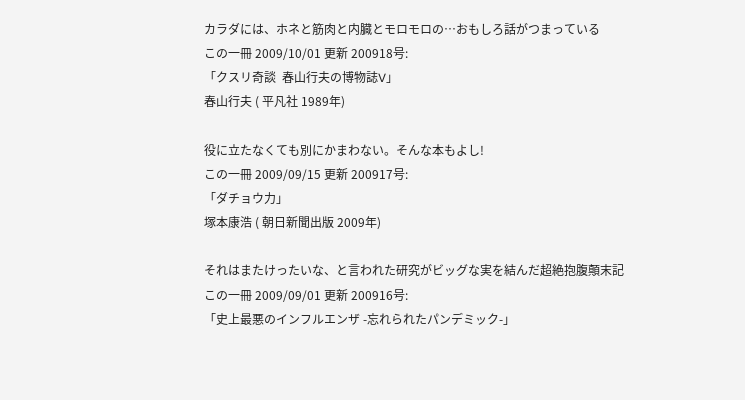カラダには、ホネと筋肉と内臓とモロモロの…おもしろ話がつまっている
この一冊 2009/10/01 更新 200918号:
「クスリ奇談  春山行夫の博物誌V」
春山行夫 ( 平凡社 1989年)

役に立たなくても別にかまわない。そんな本もよし!
この一冊 2009/09/15 更新 200917号:
「ダチョウ力」
塚本康浩 ( 朝日新聞出版 2009年)

それはまたけったいな、と言われた研究がビッグな実を結んだ超絶抱腹顛末記
この一冊 2009/09/01 更新 200916号:
「史上最悪のインフルエンザ -忘れられたパンデミック-」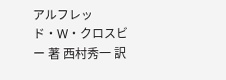アルフレッド・W・クロスビー 著 西村秀一 訳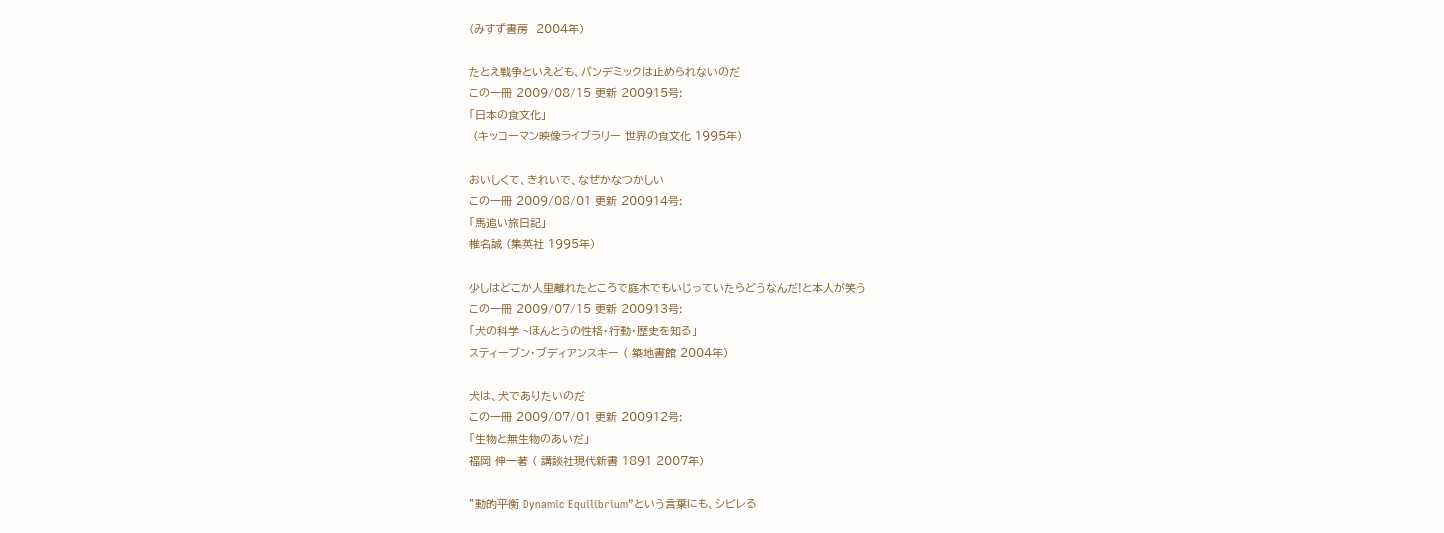(みすず書房  2004年)

たとえ戦争といえども、パンデミックは止められないのだ
この一冊 2009/08/15 更新 200915号:
「日本の食文化」
 (キッコーマン映像ライブラリー 世界の食文化 1995年)

おいしくて、きれいで、なぜかなつかしい
この一冊 2009/08/01 更新 200914号:
「馬追い旅日記」
椎名誠 (集英社 1995年)

少しはどこか人里離れたところで庭木でもいじっていたらどうなんだ!と本人が笑う
この一冊 2009/07/15 更新 200913号:
「犬の科学 ~ほんとうの性格・行動・歴史を知る」
スティーブン・ブディアンスキー ( 築地書館 2004年)

犬は、犬でありたいのだ
この一冊 2009/07/01 更新 200912号:
「生物と無生物のあいだ」
福岡 伸一著 ( 講談社現代新書 1891 2007年)

”動的平衡 Dynamic Equilibrium”という言葉にも、シビレる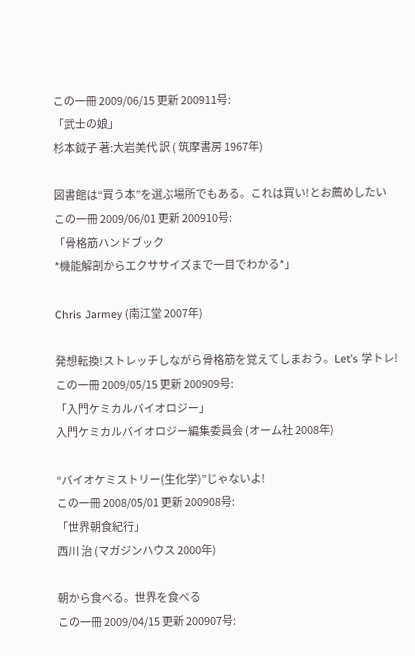この一冊 2009/06/15 更新 200911号:
「武士の娘」
杉本鉞子 著:大岩美代 訳 ( 筑摩書房 1967年)

図書館は“買う本”を選ぶ場所でもある。これは買い!とお薦めしたい
この一冊 2009/06/01 更新 200910号:
「骨格筋ハンドブック
*機能解剖からエクササイズまで一目でわかる*」

Chris Jarmey (南江堂 2007年)

発想転換!ストレッチしながら骨格筋を覚えてしまおう。Let’s 学トレ!
この一冊 2009/05/15 更新 200909号:
「入門ケミカルバイオロジー」
入門ケミカルバイオロジー編集委員会 (オーム社 2008年)

“バイオケミストリー(生化学)”じゃないよ!
この一冊 2008/05/01 更新 200908号:
「世界朝食紀行」
西川 治 (マガジンハウス 2000年)

朝から食べる。世界を食べる
この一冊 2009/04/15 更新 200907号: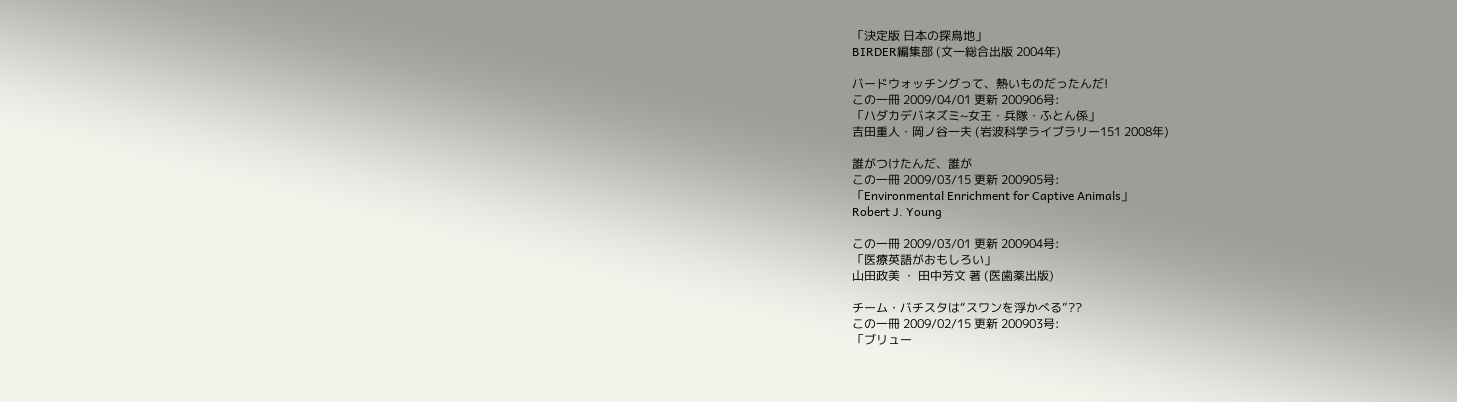「決定版 日本の探鳥地」
BIRDER編集部 (文一総合出版 2004年)

バードウォッチングって、熱いものだったんだ!
この一冊 2009/04/01 更新 200906号:
「ハダカデバネズミ~女王・兵隊・ふとん係」
吉田重人・岡ノ谷一夫 (岩波科学ライブラリー151 2008年)

誰がつけたんだ、誰が
この一冊 2009/03/15 更新 200905号:
「Environmental Enrichment for Captive Animals」
Robert J. Young

この一冊 2009/03/01 更新 200904号:
「医療英語がおもしろい」
山田政美 ・ 田中芳文 著 (医歯薬出版)

チーム・バチスタは“スワンを浮かべる”??
この一冊 2009/02/15 更新 200903号:
「ブリュー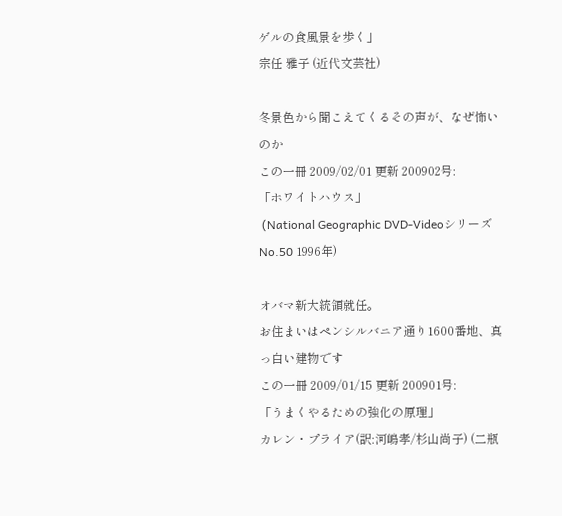ゲルの食風景を歩く」
宗任 雅子 (近代文芸社)

冬景色から聞こえてくるその声が、なぜ怖いのか
この一冊 2009/02/01 更新 200902号:
「ホワイトハウス」
 (National Geographic DVD-VideoシリーズNo.50 1996年)

オバマ新大統領就任。
お住まいはペンシルバニア通り1600番地、真っ白い建物です
この一冊 2009/01/15 更新 200901号:
「うまくやるための強化の原理」
カレン・プライア(訳:河嶋孝/杉山尚子) (二瓶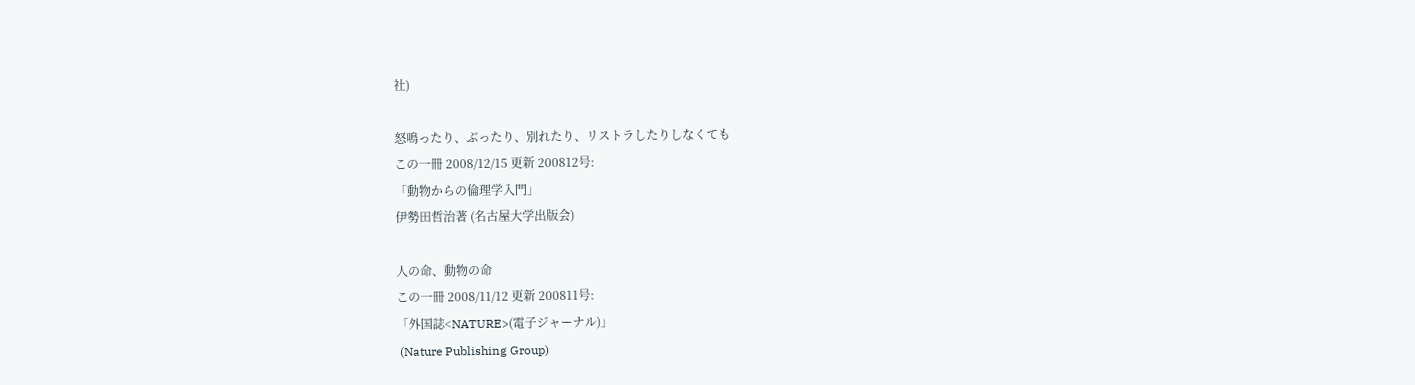社)

怒鳴ったり、ぶったり、別れたり、リストラしたりしなくても
この一冊 2008/12/15 更新 200812号:
「動物からの倫理学入門」
伊勢田哲治著 (名古屋大学出版会)

人の命、動物の命
この一冊 2008/11/12 更新 200811号:
「外国誌<NATURE>(電子ジャーナル)」
 (Nature Publishing Group)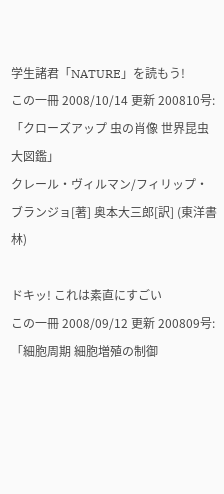学生諸君「NATURE」を読もう!
この一冊 2008/10/14 更新 200810号:
「クローズアップ 虫の肖像 世界昆虫大図鑑」
クレール・ヴィルマン/フィリップ・ブランジョ[著] 奥本大三郎[訳] (東洋書林)

ドキッ! これは素直にすごい
この一冊 2008/09/12 更新 200809号:
「細胞周期 細胞増殖の制御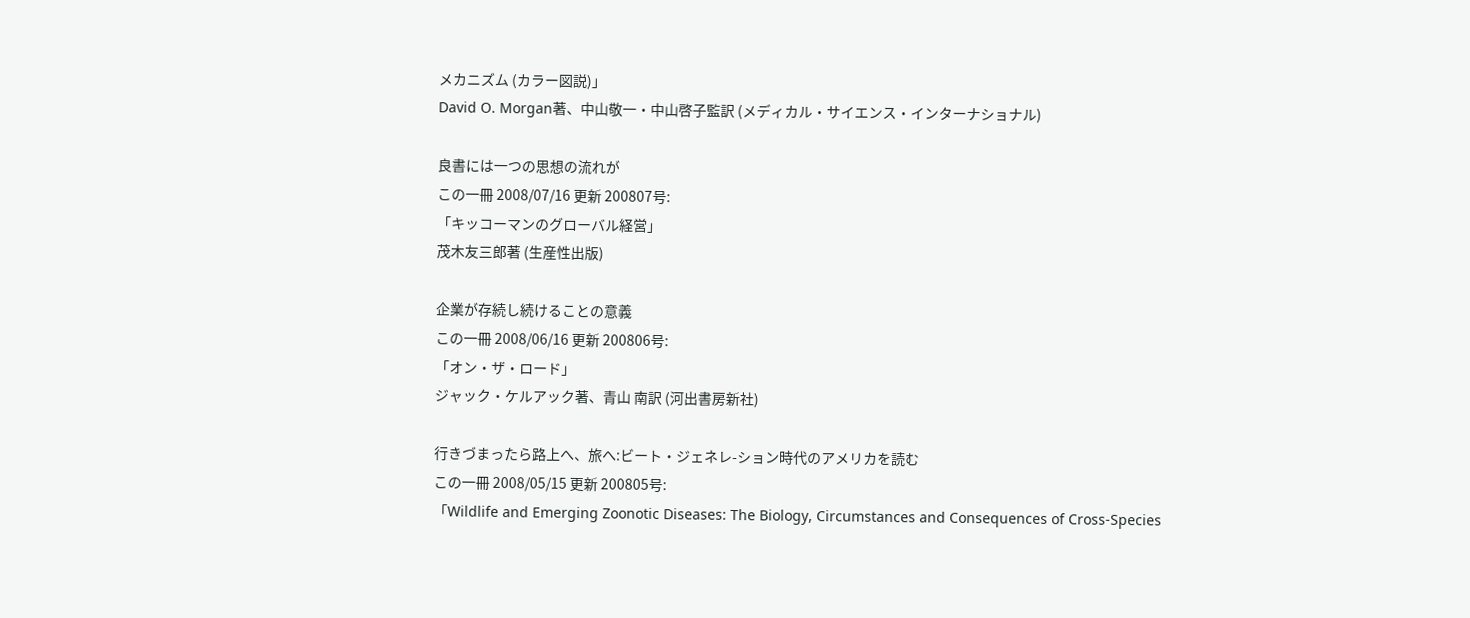メカニズム (カラー図説)」
David O. Morgan著、中山敬一・中山啓子監訳 (メディカル・サイエンス・インターナショナル)

良書には一つの思想の流れが
この一冊 2008/07/16 更新 200807号:
「キッコーマンのグローバル経営」
茂木友三郎著 (生産性出版)

企業が存続し続けることの意義
この一冊 2008/06/16 更新 200806号:
「オン・ザ・ロード」
ジャック・ケルアック著、青山 南訳 (河出書房新社)

行きづまったら路上へ、旅へ:ビート・ジェネレ-ション時代のアメリカを読む
この一冊 2008/05/15 更新 200805号:
「Wildlife and Emerging Zoonotic Diseases: The Biology, Circumstances and Consequences of Cross-Species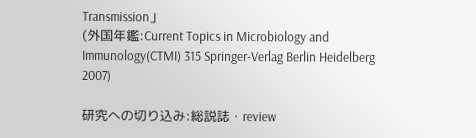Transmission」
(外国年鑑:Current Topics in Microbiology and Immunology(CTMI) 315 Springer-Verlag Berlin Heidelberg 2007)

研究への切り込み:総説誌・review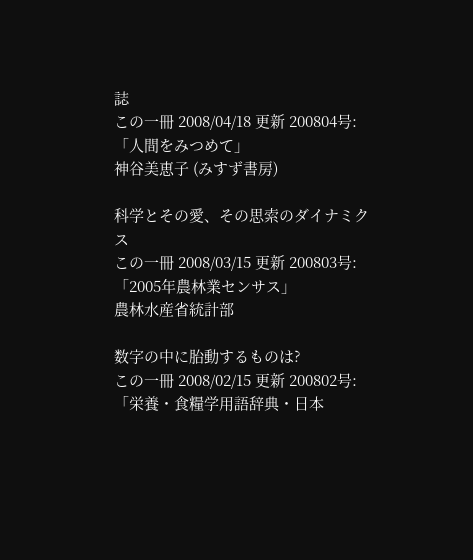誌
この一冊 2008/04/18 更新 200804号:
「人間をみつめて」
神谷美恵子 (みすず書房)

科学とその愛、その思索のダイナミクス
この一冊 2008/03/15 更新 200803号:
「2005年農林業センサス」
農林水産省統計部

数字の中に胎動するものは?
この一冊 2008/02/15 更新 200802号:
「栄養・食糧学用語辞典・日本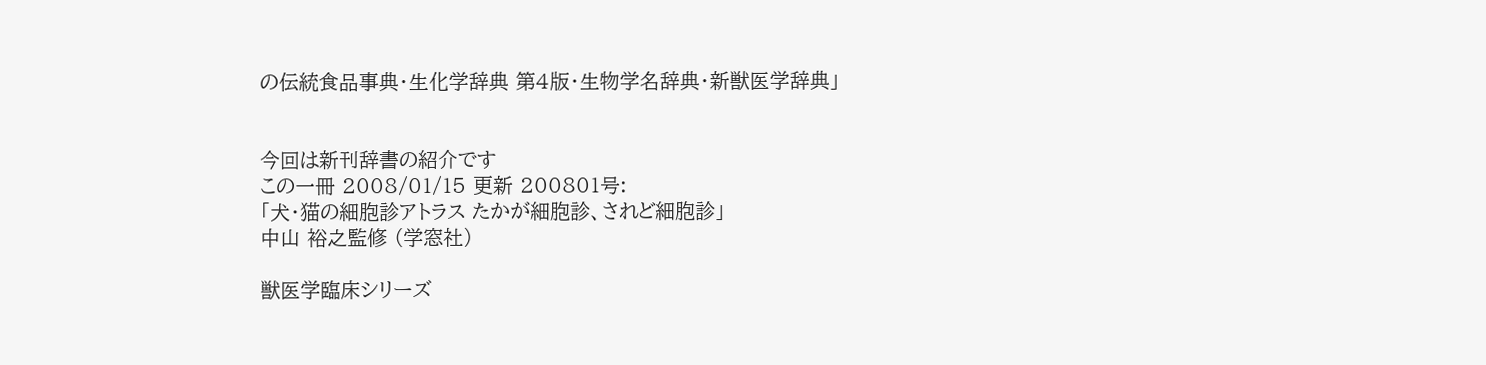の伝統食品事典・生化学辞典 第4版・生物学名辞典・新獣医学辞典」


今回は新刊辞書の紹介です
この一冊 2008/01/15 更新 200801号:
「犬・猫の細胞診アトラス たかが細胞診、されど細胞診」
中山 裕之監修 (学窓社)

獣医学臨床シリーズ